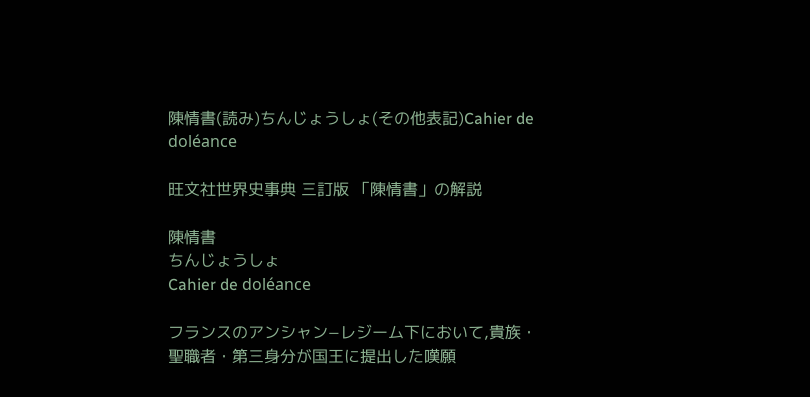陳情書(読み)ちんじょうしょ(その他表記)Cahier de doléance

旺文社世界史事典 三訂版 「陳情書」の解説

陳情書
ちんじょうしょ
Cahier de doléance

フランスのアンシャン−レジーム下において,貴族・聖職者・第三身分が国王に提出した嘆願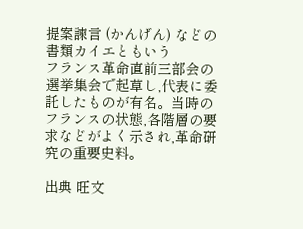提案諫言 (かんげん) などの書類カイエともいう
フランス革命直前三部会の選挙集会で起草し,代表に委託したものが有名。当時のフランスの状態,各階層の要求などがよく示され,革命研究の重要史料。

出典 旺文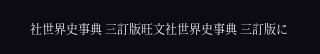社世界史事典 三訂版旺文社世界史事典 三訂版に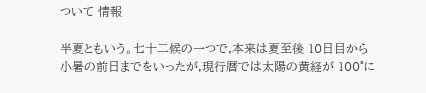ついて 情報

半夏ともいう。七十二候の一つで,本来は夏至後 10日目から小暑の前日までをいったが,現行暦では太陽の黄経が 100°に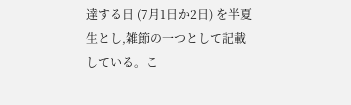達する日 (7月1日か2日) を半夏生とし,雑節の一つとして記載している。こ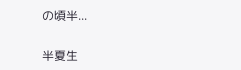の頃半...

半夏生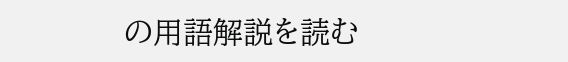の用語解説を読む